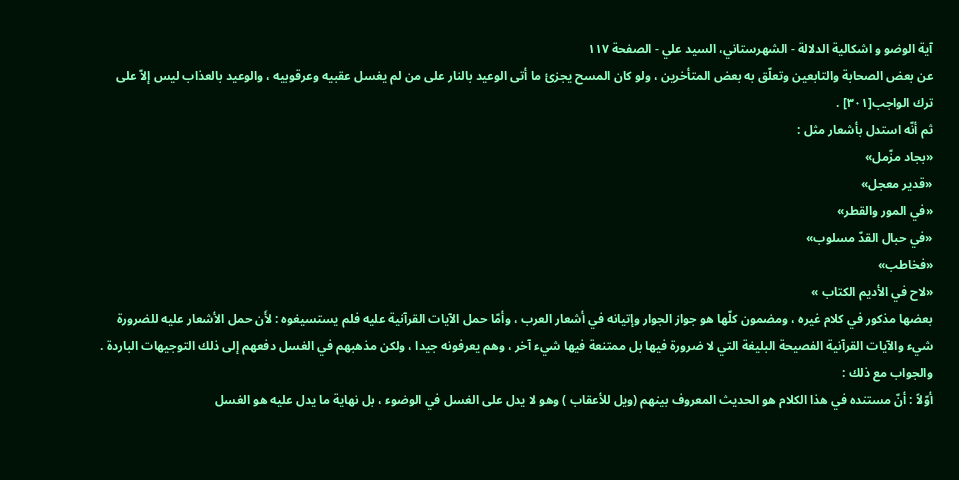آیة الوضو و اشکالیة الدلالة - الشهرستاني، السيد علي - الصفحة ١١٧
عن بعض الصحابة والتابعين وتعلّق به بعض المتأخرين ، ولو كان المسح يجزئ ما أتى الوعيد بالنار على من لم يغسل عقبيه وعرقوبيه ، والوعيد بالعذاب ليس إلاّ على ترك الواجب[٣٠١] .
ثم أنّه استدل بأشعار مثل :
«بجاد مزّمل»
«قدير معجل»
«في المور والقطر»
«في حبال القدّ مسلوب»
«فخاطب»
«لاح في الأديم الكتاب »
بعضها مذكور في كلام غيره ، ومضمون كلّها هو جواز الجوار وإتيانه في أشعار العرب ، وأمّا حمل الآيات القرآنية عليه فلم يستسيغوه : لأَن حمل الأشعار عليه للضرورة شيء والآيات القرآنية الفصيحة البليغة التي لا ضرورة فيها بل ممتنعة فيها شيء آخر ، وهم يعرفونه جيدا ، ولكن مذهبهم في الغسل دفعهم إلى ذلك التوجيهات الباردة .
والجواب مع ذلك :
أوّلاً : أنّ مستنده في هذا الكلام هو الحديث المعروف بينهم (ويل للأعقاب ) وهو لا يدل على الغسل في الوضوء ، بل نهاية ما يدل عليه هو الغسل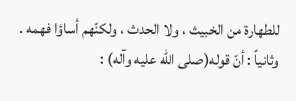للطهارة من الخبيث ، ولا الحدث ، ولكنّهم أساؤا فهمه .
وثانياً : أنّ قوله(صلى الله عليه وآله) :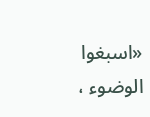«اسبغوا الوضوء ،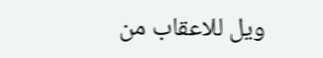ويل للاعقاب من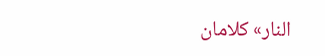النار» كلامان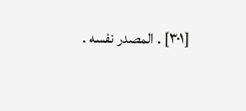[٣٠١] . المصدر نفسه .